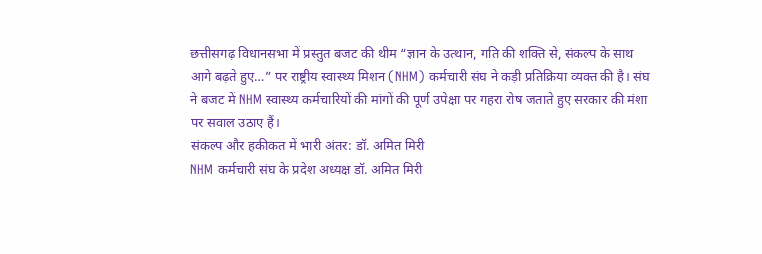छत्तीसगढ़ विधानसभा में प्रस्तुत बजट की थीम “ज्ञान के उत्थान, गति की शक्ति से, संकल्प के साथ आगे बढ़ते हुए…” पर राष्ट्रीय स्वास्थ्य मिशन (NHM) कर्मचारी संघ ने कड़ी प्रतिक्रिया व्यक्त की है। संघ ने बजट में NHM स्वास्थ्य कर्मचारियों की मांगों की पूर्ण उपेक्षा पर गहरा रोष जताते हुए सरकार की मंशा पर सवाल उठाए हैं।
संकल्प और हकीकत में भारी अंतर: डॉ. अमित मिरी
NHM कर्मचारी संघ के प्रदेश अध्यक्ष डॉ. अमित मिरी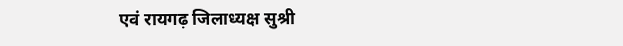एवं रायगढ़ जिलाध्यक्ष सुश्री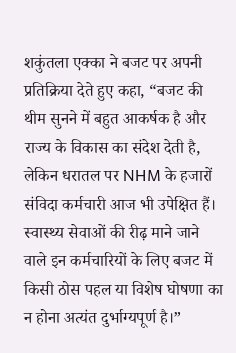शकुंतला एक्का ने बजट पर अपनी प्रतिक्रिया देते हुए कहा, “बजट की थीम सुनने में बहुत आकर्षक है और राज्य के विकास का संदेश देती है, लेकिन धरातल पर NHM के हजारों संविदा कर्मचारी आज भी उपेक्षित हैं। स्वास्थ्य सेवाओं की रीढ़ माने जाने वाले इन कर्मचारियों के लिए बजट में किसी ठोस पहल या विशेष घोषणा का न होना अत्यंत दुर्भाग्यपूर्ण है।”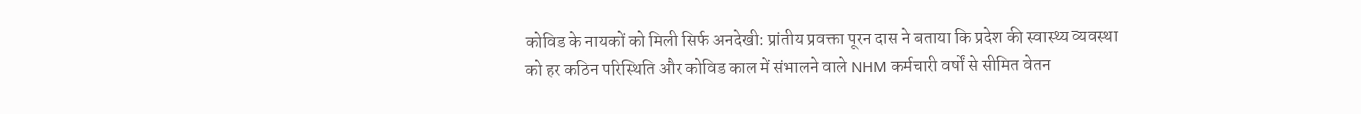कोविड के नायकों को मिली सिर्फ अनदेखी: प्रांतीय प्रवक्ता पूरन दास ने बताया कि प्रदेश की स्वास्थ्य व्यवस्था को हर कठिन परिस्थिति और कोविड काल में संभालने वाले NHM कर्मचारी वर्षों से सीमित वेतन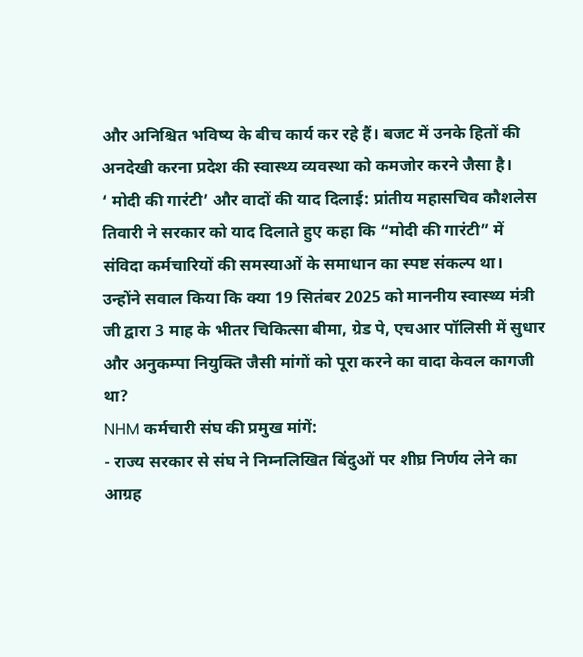और अनिश्चित भविष्य के बीच कार्य कर रहे हैं। बजट में उनके हितों की अनदेखी करना प्रदेश की स्वास्थ्य व्यवस्था को कमजोर करने जैसा है।
‘ मोदी की गारंटी’ और वादों की याद दिलाई: प्रांतीय महासचिव कौशलेस तिवारी ने सरकार को याद दिलाते हुए कहा कि “मोदी की गारंटी” में संविदा कर्मचारियों की समस्याओं के समाधान का स्पष्ट संकल्प था। उन्होंने सवाल किया कि क्या 19 सितंबर 2025 को माननीय स्वास्थ्य मंत्री जी द्वारा 3 माह के भीतर चिकित्सा बीमा, ग्रेड पे, एचआर पॉलिसी में सुधार और अनुकम्पा नियुक्ति जैसी मांगों को पूरा करने का वादा केवल कागजी था?
NHM कर्मचारी संघ की प्रमुख मांगें:
- राज्य सरकार से संघ ने निम्नलिखित बिंदुओं पर शीघ्र निर्णय लेने का आग्रह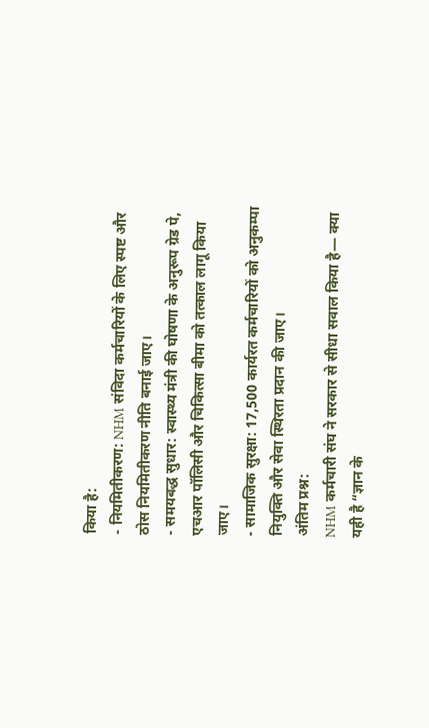किया है:
- नियमितीकरण: NHM संविदा कर्मचारियों के लिए स्पष्ट और ठोस नियमितीकरण नीति बनाई जाए।
- समयबद्ध सुधार: स्वास्थ्य मंत्री की घोषणा के अनुरूप ग्रेड पे, एचआर पॉलिसी और चिकित्सा बीमा को तत्काल लागू किया जाए।
- सामाजिक सुरक्षा: 17,500 कार्यरत कर्मचारियों को अनुकम्पा नियुक्ति और सेवा स्थिरता प्रदान की जाए।
अंतिम प्रश्न:
NHM कर्मचारी संघ ने सरकार से सीधा सवाल किया है— क्या यही है “ज्ञान के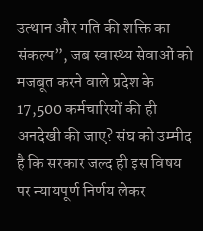उत्थान और गति की शक्ति का संकल्प”, जब स्वास्थ्य सेवाओं को मजबूत करने वाले प्रदेश के 17,500 कर्मचारियों की ही अनदेखी की जाए? संघ को उम्मीद है कि सरकार जल्द ही इस विषय पर न्यायपूर्ण निर्णय लेकर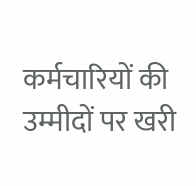कर्मचारियों की उम्मीदों पर खरी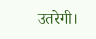उतरेगी।